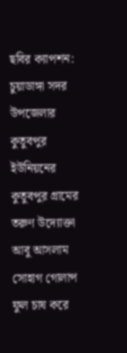ছবির ক্যাপশন:
চুয়াডাঙ্গা সদর উপজেলার কুতুবপুর ইউনিয়নের কুতুবপুর গ্রামের তরুণ উদ্যোক্তা আবু আসলাম সোহাগ গোলাপ ফুল চাষ করে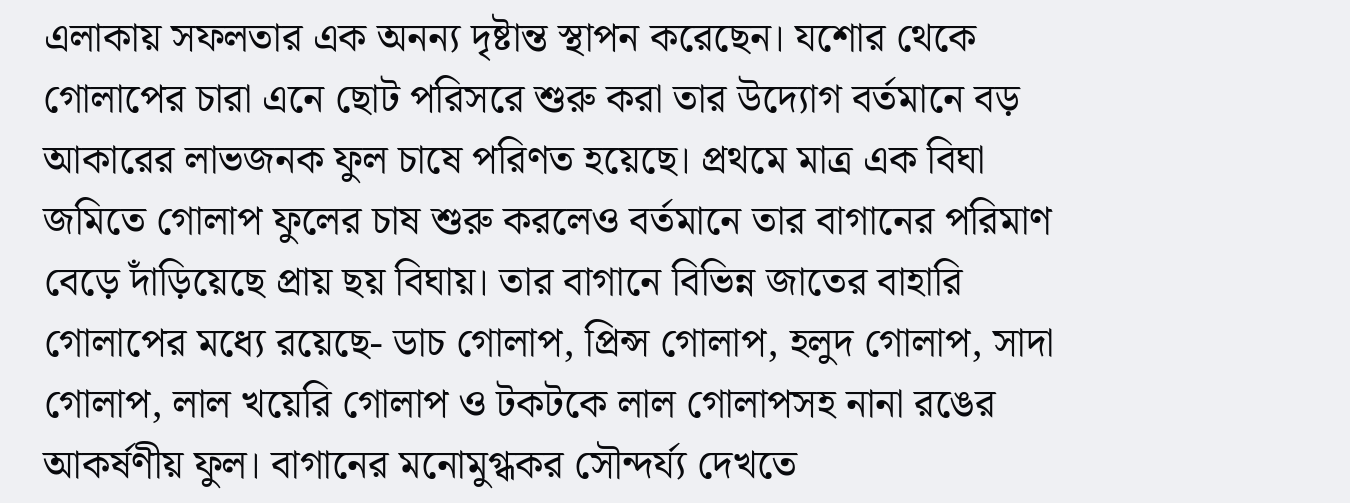এলাকায় সফলতার এক অনন্য দৃষ্টান্ত স্থাপন করেছেন। যশোর থেকে গোলাপের চারা এনে ছোট পরিসরে শুরু করা তার উদ্যোগ বর্তমানে বড় আকারের লাভজনক ফুল চাষে পরিণত হয়েছে। প্রথমে মাত্র এক বিঘা জমিতে গোলাপ ফুলের চাষ শুরু করলেও বর্তমানে তার বাগানের পরিমাণ বেড়ে দাঁড়িয়েছে প্রায় ছয় বিঘায়। তার বাগানে বিভিন্ন জাতের বাহারি গোলাপের মধ্যে রয়েছে- ডাচ গোলাপ, প্রিন্স গোলাপ, হলুদ গোলাপ, সাদা গোলাপ, লাল খয়েরি গোলাপ ও টকটকে লাল গোলাপসহ নানা রঙের আকর্ষণীয় ফুল। বাগানের মনোমুগ্ধকর সৌন্দর্য্য দেখতে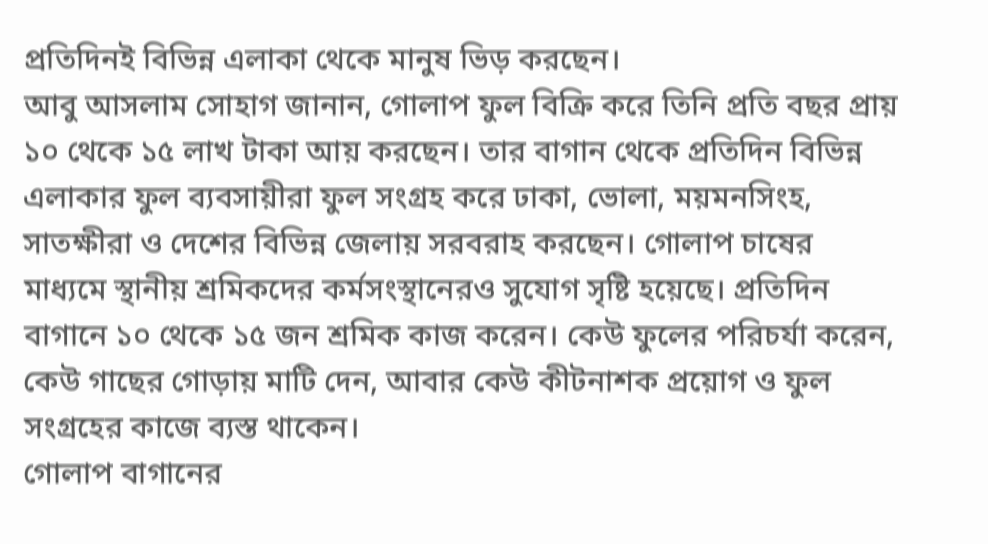প্রতিদিনই বিভিন্ন এলাকা থেকে মানুষ ভিড় করছেন।
আবু আসলাম সোহাগ জানান, গোলাপ ফুল বিক্রি করে তিনি প্রতি বছর প্রায় ১০ থেকে ১৫ লাখ টাকা আয় করছেন। তার বাগান থেকে প্রতিদিন বিভিন্ন এলাকার ফুল ব্যবসায়ীরা ফুল সংগ্রহ করে ঢাকা, ভোলা, ময়মনসিংহ, সাতক্ষীরা ও দেশের বিভিন্ন জেলায় সরবরাহ করছেন। গোলাপ চাষের মাধ্যমে স্থানীয় শ্রমিকদের কর্মসংস্থানেরও সুযোগ সৃষ্টি হয়েছে। প্রতিদিন বাগানে ১০ থেকে ১৫ জন শ্রমিক কাজ করেন। কেউ ফুলের পরিচর্যা করেন, কেউ গাছের গোড়ায় মাটি দেন, আবার কেউ কীটনাশক প্রয়োগ ও ফুল সংগ্রহের কাজে ব্যস্ত থাকেন।
গোলাপ বাগানের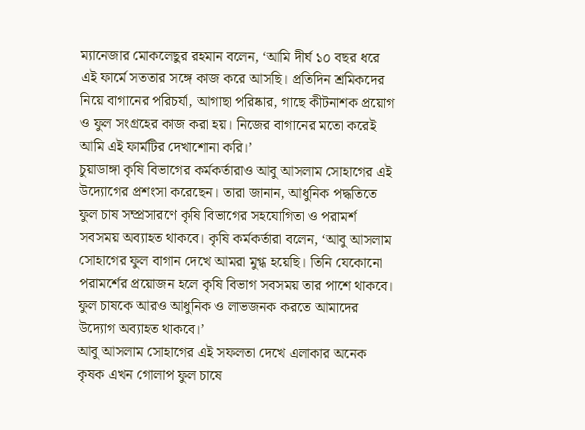ম্যানেজার মোকলেছুর রহমান বলেন, ‘আমি দীর্ঘ ১০ বছর ধরে এই ফার্মে সততার সঙ্গে কাজ করে আসছি। প্রতিদিন শ্রমিকদের নিয়ে বাগানের পরিচর্যা, আগাছা পরিষ্কার, গাছে কীটনাশক প্রয়োগ ও ফুল সংগ্রহের কাজ করা হয়। নিজের বাগানের মতো করেই আমি এই ফার্মটির দেখাশোনা করি।’
চুয়াডাঙ্গা কৃষি বিভাগের কর্মকর্তারাও আবু আসলাম সোহাগের এই উদ্যোগের প্রশংসা করেছেন। তারা জানান, আধুনিক পদ্ধতিতে ফুল চাষ সম্প্রসারণে কৃষি বিভাগের সহযোগিতা ও পরামর্শ সবসময় অব্যাহত থাকবে। কৃষি কর্মকর্তারা বলেন, ‘আবু আসলাম সোহাগের ফুল বাগান দেখে আমরা মুগ্ধ হয়েছি। তিনি যেকোনো পরামর্শের প্রয়োজন হলে কৃষি বিভাগ সবসময় তার পাশে থাকবে। ফুল চাষকে আরও আধুনিক ও লাভজনক করতে আমাদের উদ্যোগ অব্যাহত থাকবে।’
আবু আসলাম সোহাগের এই সফলতা দেখে এলাকার অনেক কৃষক এখন গোলাপ ফুল চাষে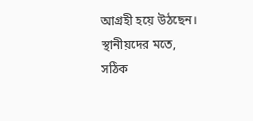আগ্রহী হয়ে উঠছেন। স্থানীয়দের মতে, সঠিক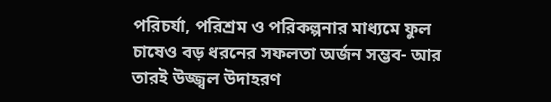পরিচর্যা, পরিশ্রম ও পরিকল্পনার মাধ্যমে ফুল চাষেও বড় ধরনের সফলতা অর্জন সম্ভব- আর তারই উজ্জ্বল উদাহরণ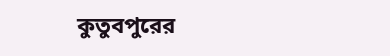কুতুবপুরের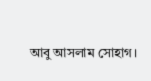আবু আসলাম সোহাগ।